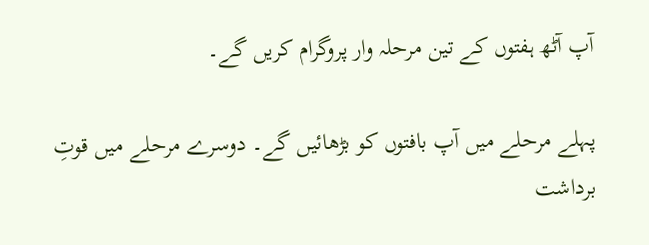آپ آٹھ ہفتوں کے تین مرحلہ وار پروگرام کریں گے۔

پہلے مرحلے میں آپ بافتوں کو بڑھائیں گے۔ دوسرے مرحلے میں قوتِ برداشت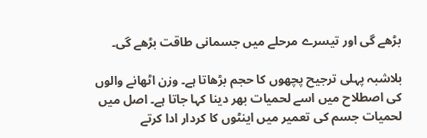بڑھے گی اور تیسرے مرحلے میں جسمانی طاقت بڑھے گی۔

بلاشبہ پہلی ترجیح پچھوں کا حجم بڑھاتا ہے۔ وزن اٹھانے والوں کی اصطلاح میں اسے لحمیات بھر دینا کہا جاتا ہے۔ اصل میں لحمیات جسم کی تعمیر میں اینٹوں کا کردار ادا کرتے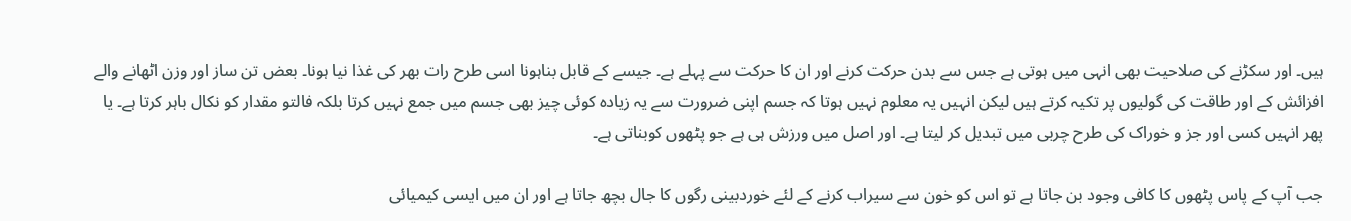ہیں۔ اور سکڑنے کی صلاحیت بھی انہی میں ہوتی ہے جس سے بدن حرکت کرنے اور ان کا حرکت سے پہلے ہے۔ جیسے کے قابل بناہونا اسی طرح رات بھر کی غذا نیا ہونا۔ بعض تن ساز اور وزن اٹھانے والے افزائش کے اور طاقت کی گولیوں پر تکیہ کرتے ہیں لیکن انہیں یہ معلوم نہیں ہوتا کہ جسم اپنی ضرورت سے یہ زیادہ کوئی چیز بھی جسم میں جمع نہیں کرتا بلکہ فالتو مقدار کو نکال باہر کرتا ہے۔ یا پھر انہیں کسی اور جز و خوراک کی طرح چربی میں تبدیل کر لیتا ہے۔ اور اصل میں ورزش ہی ہے جو پٹھوں کوبناتی ہے۔

جب آپ کے پاس پٹھوں کا کافی وجود بن جاتا ہے تو اس کو خون سے سیراب کرنے کے لئے خوردبینی رگوں کا جال بچھ جاتا ہے اور ان میں ایسی کیمیائی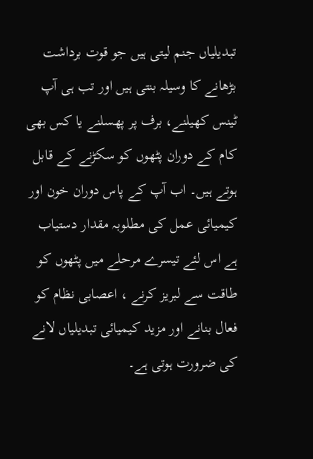تبدیلیاں جنم لیتی ہیں جو قوت برداشت بڑھانے کا وسیلہ بنتی ہیں اور تب ہی آپ ٹینس کھیلنے، برف پر پھسلنے یا کس بھی کام کے دوران پٹھوں کو سکڑنے کے قابل ہوتے ہیں۔ اب آپ کے پاس دوران خون اور کیمیائی عمل کی مطلوبہ مقدار دستیاب ہے اس لئے تیسرے مرحلے میں پٹھوں کو طاقت سے لبریز کرنے ، اعصابی نظام کو فعال بنانے اور مزید کیمیائی تبدیلیاں لانے کی ضرورت ہوتی ہے۔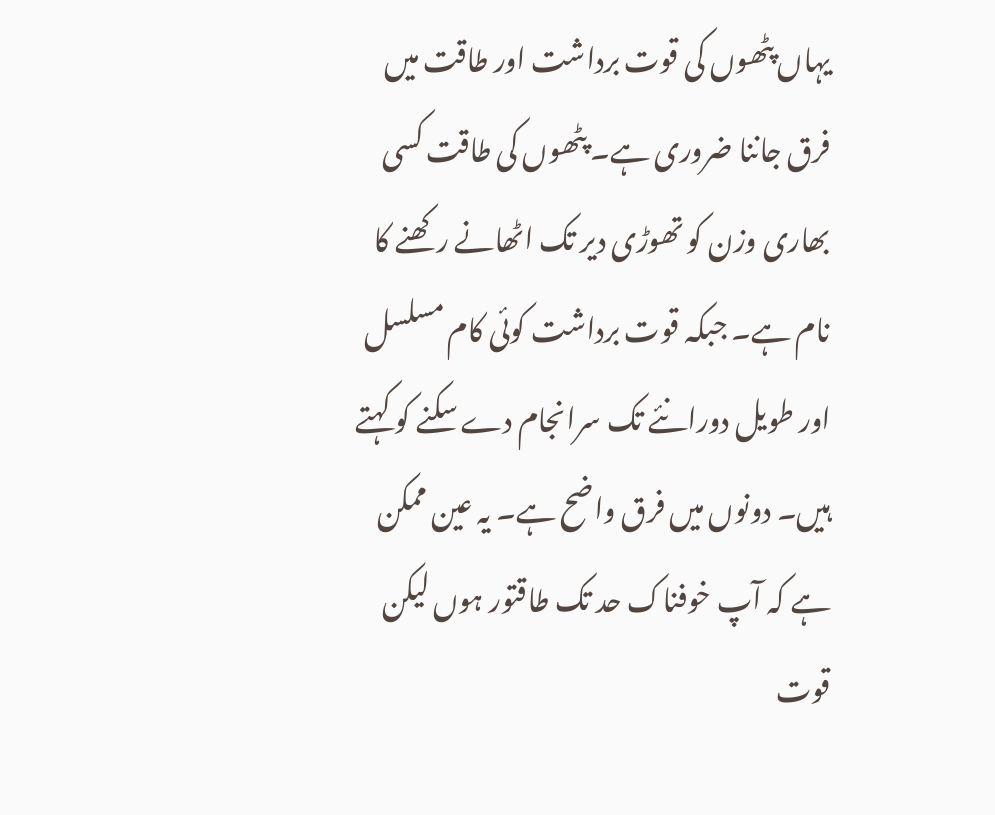یہاں پٹھوں کی قوت برداشت اور طاقت میں فرق جاننا ضروری ہے۔ پٹھوں کی طاقت کسی بھاری وزن کو تھوڑی دیر تک اٹھانے رکھنے کا نام ہے۔ جبکہ قوت برداشت کوئی کام مسلسل اور طویل دورانئے تک سرانجام دے سکنے کو کہتے ہیں۔ دونوں میں فرق واضح ہے۔ یہ عین ممکن ہے کہ آپ خوفناک حد تک طاقتور ہوں لیکن قوت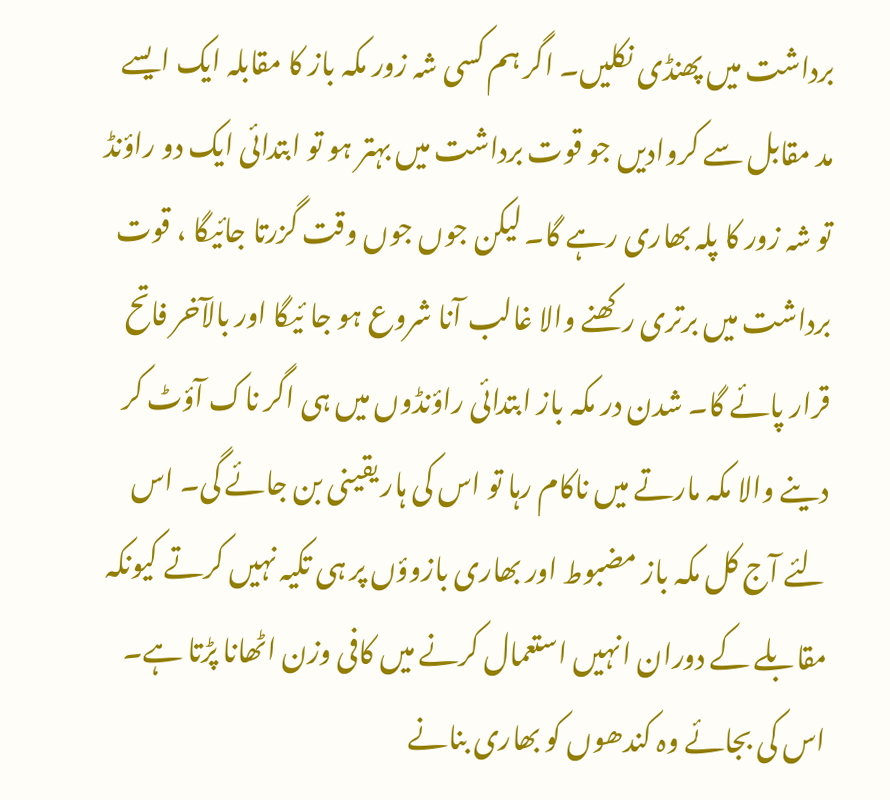برداشت میں پھنڈی نکلیں۔ اگر ہم کسی شہ زور مکہ باز کا مقابلہ ایک ایسے مد مقابل سے کروادیں جو قوت برداشت میں بہتر ہو تو ابتدائی ایک دو راؤنڈ تو شہ زور کا پلہ بھاری رہے گا۔ لیکن جوں جوں وقت گزرتا جائیگا ، قوت برداشت میں برتری رکھنے والا غالب آنا شروع ہو جا ئیگا اور بالآخر فاتح قرار پائے گا۔ شدن در مکہ باز ابتدائی راؤنڈوں میں ہی اگر ناک آؤٹ کر دینے والا مکہ مارتے میں ناکام رہا تو اس کی ہار یقینی بن جائے گی۔ اس لئے آج کل مکہ باز مضبوط اور بھاری بازوؤں پر ہی تکیہ نہیں کرتے کیونکہ مقابلے کے دوران انہیں استعمال کرنے میں کافی وزن اٹھانا پڑتا ہے۔ اس کی بجائے وہ کندھوں کو بھاری بنانے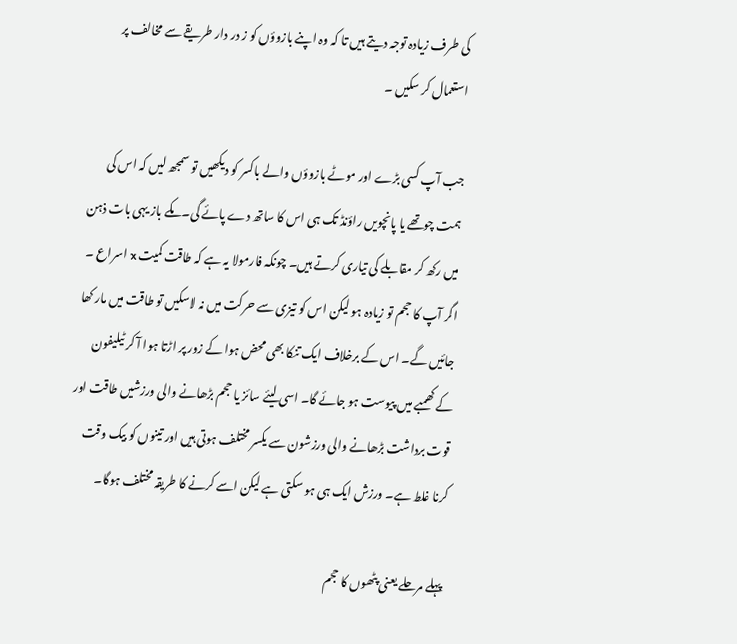کی طرف زیادہ توجہ دیتے ہیں تا کہ وہ اپنے بازوؤں کو ز در دار طریقے سے مخالف پر استعمال کر سکیں ۔

جب آپ کسی بڑے اور موٹے بازوؤں والے باکسر کو دیکھیں تو سمجھ لیں کہ اس کی ہمت چوتھے یا پانچویں راؤنڈ تک ہی اس کا ساتھ دے پائے گی۔ مکے باز یہی بات ذہن میں رکھ کر مقابلے کی تیاری کرتے ہیں۔ چونکہ فارمولا یہ ہے کہ طاقت کمیت x اسراع ۔ اگر آپ کا حجم تو زیادہ ہو لیکن اس کو تیزی سے حرکت میں نہ لاسکیں تو طاقت میں مار کھا جائیں گے۔ اس کے برخلاف ایک تنکا بھی محض ہوا کے زور پر اڑتا ہوا آ کر ٹیلیفون کے کھمبے میں پیوست ہو جائے گا۔ اسی لیئے سائز یا حجم بڑھانے والی ورزشیں طاقت اور قوت برداشت بڑھانے والی ورزشون سے یکسر مختلف ہوتی ہیں اور تینوں کو بیک وقت کرنا غلط ہے۔ ورزش ایک ہی ہو سکتی ہے لیکن اسے کرنے کا طریقہ مختلف ہوگا۔

پہلے مرحلے یعنی پٹھوں کا حجم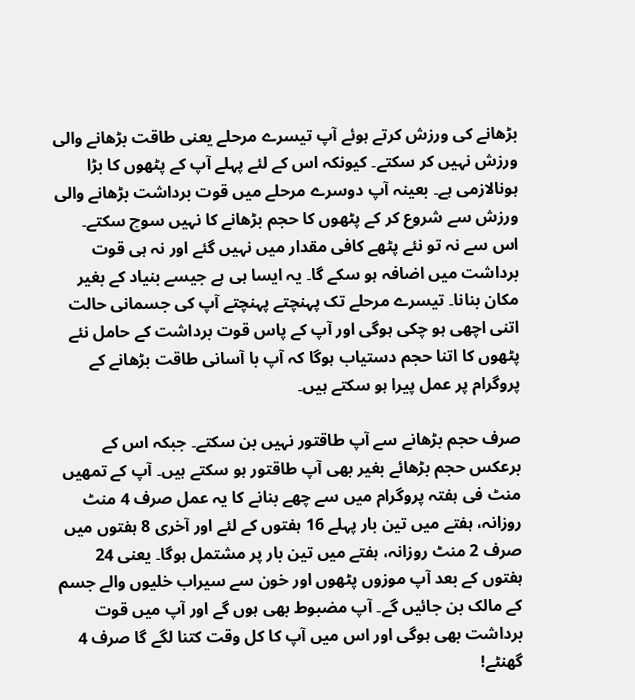بڑھانے کی ورزش کرتے ہوئے آپ تیسرے مرحلے یعنی طاقت بڑھانے والی ورزش نہیں کر سکتے۔ کیونکہ اس کے لئے پہلے آپ کے پٹھوں کا بڑا ہونالازمی ہے۔ بعینہ آپ دوسرے مرحلے میں قوت برداشت بڑھانے والی ورزش سے شروع کر کے پٹھوں کا حجم بڑھانے کا نہیں سوچ سکتے۔ اس سے نہ تو نئے پٹھے کافی مقدار میں نہیں گئے اور نہ ہی قوت برداشت میں اضافہ ہو سکے گا۔ یہ ایسا ہی ہے جیسے بنیاد کے بغیر مکان بنانا۔ تیسرے مرحلے تک پہنچتے پہنچتے آپ کی جسمانی حالت اتنی اچھی ہو چکی ہوگی اور آپ کے پاس قوت برداشت کے حامل نئے پٹھوں کا اتنا حجم دستیاب ہوگا کہ آپ با آسانی طاقت بڑھانے کے پروگرام پر عمل پیرا ہو سکتے ہیں۔

صرف حجم بڑھانے سے آپ طاقتور نہیں بن سکتے۔ جبکہ اس کے برعکس حجم بڑھائے بغیر بھی آپ طاقتور ہو سکتے ہیں۔ آپ کے تمھیں منٹ فی ہفتہ پروگرام میں سے چھے بنانے کا یہ عمل صرف 4 منٹ روزانہ، ہفتے میں تین بار پہلے 16 ہفتوں کے لئے اور آخری 8 ہفتوں میں صرف 2 منٹ روزانہ، ہفتے میں تین بار پر مشتمل ہوگا۔ یعنی 24 ہفتوں کے بعد آپ موزوں پٹھوں اور خون سے سیراب خلیوں والے جسم کے مالک بن جائیں گے۔ آپ مضبوط بھی ہوں گے اور آپ میں قوت برداشت بھی ہوگی اور اس میں آپ کا کل وقت کتنا لگے گا صرف 4 گھنٹے!